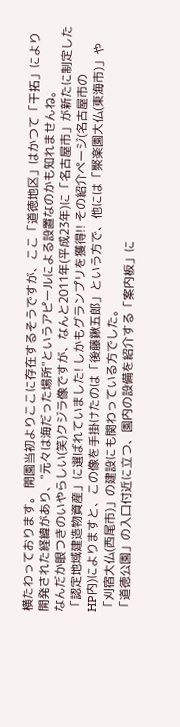横たわっております。 開園当初よりここに存在するそうですが、ここ「道徳地区」はかつて「干拓」により
開発された経緯があり、"元々は海だった場所"というアピールによる設置なのかも知れませんね。
なんだか眼つきのいやらしい(笑)クジラ像ですが、なんと2011年(平成23年)に「名古屋市」が新たに制定した
「認定地域建造物資産」に選ばれていました! しかもグランプリを獲得!! その紹介ページ(名古屋市の
HP内)によりますと、この像を手掛けたのは「後藤鍬五郎」という方で、他には「聚楽園大仏(東海市)」や
「刈宿大仏(西尾市)」の建設にも関わっている方でした。
「道徳公園」の入口付近に立つ、園内の設備を紹介する「案内板」に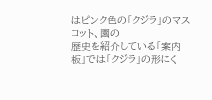はピンク色の「クジラ」のマスコット、園の
歴史を紹介している「案内板」では「クジラ」の形にく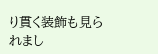り貫く装飾も見られまし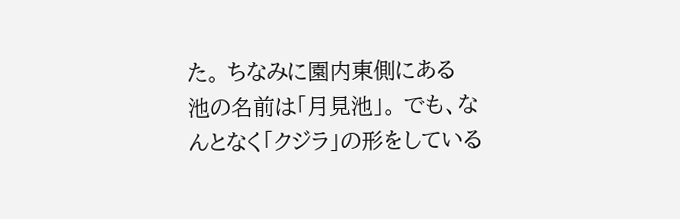た。 ちなみに園内東側にある
池の名前は「月見池」。 でも、なんとなく「クジラ」の形をしている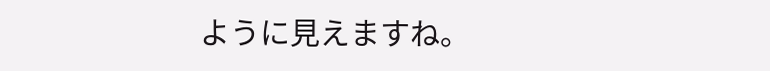ように見えますね。